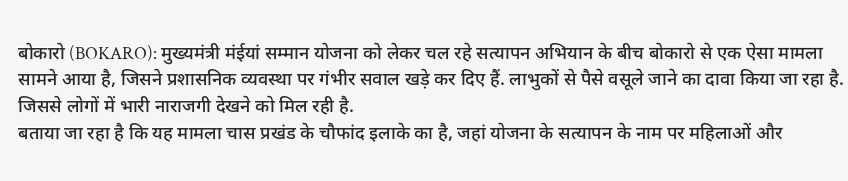बोकारो (BOKARO): मुख्यमंत्री मंईयां सम्मान योजना को लेकर चल रहे सत्यापन अभियान के बीच बोकारो से एक ऐसा मामला सामने आया है, जिसने प्रशासनिक व्यवस्था पर गंभीर सवाल खड़े कर दिए हैं. लाभुकों से पैसे वसूले जाने का दावा किया जा रहा है. जिससे लोगों में भारी नाराजगी देखने को मिल रही है.
बताया जा रहा है कि यह मामला चास प्रखंड के चौफांद इलाके का है, जहां योजना के सत्यापन के नाम पर महिलाओं और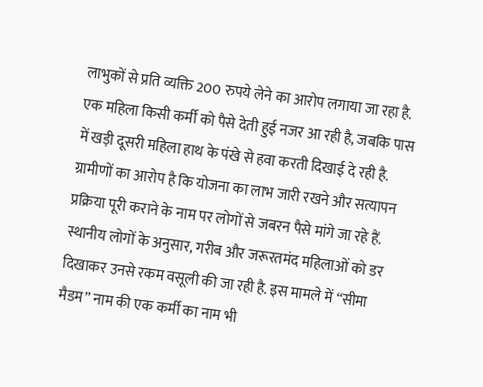लाभुकों से प्रति व्यक्ति 200 रुपये लेने का आरोप लगाया जा रहा है. एक महिला किसी कर्मी को पैसे देती हुई नजर आ रही है, जबकि पास में खड़ी दूसरी महिला हाथ के पंखे से हवा करती दिखाई दे रही है.
ग्रामीणों का आरोप है कि योजना का लाभ जारी रखने और सत्यापन प्रक्रिया पूरी कराने के नाम पर लोगों से जबरन पैसे मांगे जा रहे हैं. स्थानीय लोगों के अनुसार, गरीब और जरूरतमंद महिलाओं को डर दिखाकर उनसे रकम वसूली की जा रही है. इस मामले में “सीमा मैडम” नाम की एक कर्मी का नाम भी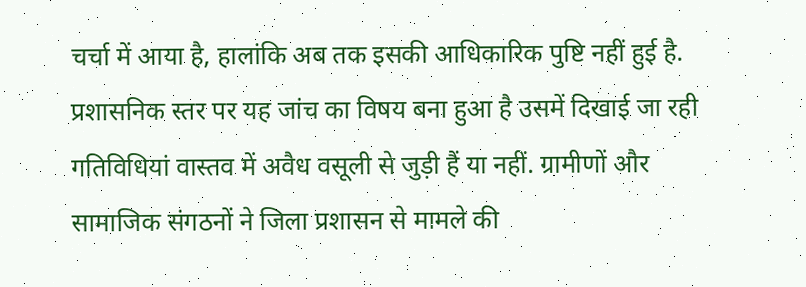चर्चा में आया है, हालांकि अब तक इसकी आधिकारिक पुष्टि नहीं हुई है.
प्रशासनिक स्तर पर यह जांच का विषय बना हुआ है उसमें दिखाई जा रही गतिविधियां वास्तव में अवैध वसूली से जुड़ी हैं या नहीं. ग्रामीणों और सामाजिक संगठनों ने जिला प्रशासन से मामले की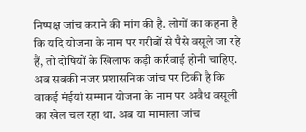निष्पक्ष जांच कराने की मांग की है. लोगों का कहना है कि यदि योजना के नाम पर गरीबों से पैसे वसूले जा रहे हैं, तो दोषियों के खिलाफ कड़ी कार्रवाई होनी चाहिए. अब सबकी नजर प्रशासनिक जांच पर टिकी है कि वाकई मंईयां सम्मान योजना के नाम पर अवैध वसूली का खेल चल रहा था. अब या मामाला जांच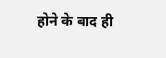होने के बाद ही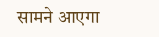सामने आएगा